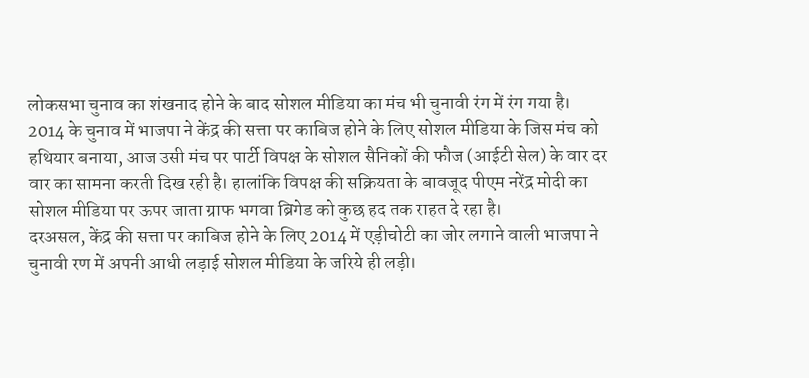लोकसभा चुनाव का शंखनाद होने के बाद सोशल मीडिया का मंच भी चुनावी रंग में रंग गया है। 2014 के चुनाव में भाजपा ने केंद्र की सत्ता पर काबिज होने के लिए सोशल मीडिया के जिस मंच को हथियार बनाया, आज उसी मंच पर पार्टी विपक्ष के सोशल सैनिकों की फौज (आईटी सेल) के वार दर वार का सामना करती दिख रही है। हालांकि विपक्ष की सक्रियता के बावजूद पीएम नरेंद्र मोदी का सोशल मीडिया पर ऊपर जाता ग्राफ भगवा ब्रिगेड को कुछ हद तक राहत दे रहा है।
दरअसल, केंद्र की सत्ता पर काबिज होने के लिए 2014 में एड़ीचोटी का जोर लगाने वाली भाजपा ने चुनावी रण में अपनी आधी लड़ाई सोशल मीडिया के जरिये ही लड़ी।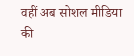वहीं अब सोशल मीडिया की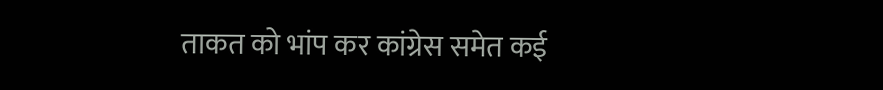ताकत को भांप कर कांग्रेस समेत कई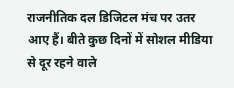राजनीतिक दल डिजिटल मंच पर उतर आए हैं। बीते कुछ दिनों में सोशल मीडिया से दूर रहने वाले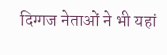दिग्गज नेताओं ने भी यहां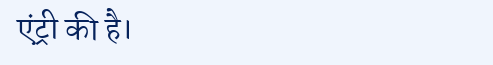एंट्री की है।